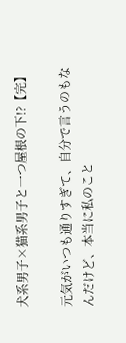犬系男子×猫系男子と一つ屋根の下!?【完】

元気がいつも通りすぎて、自分で言うのもなんだけど、本当に私のこと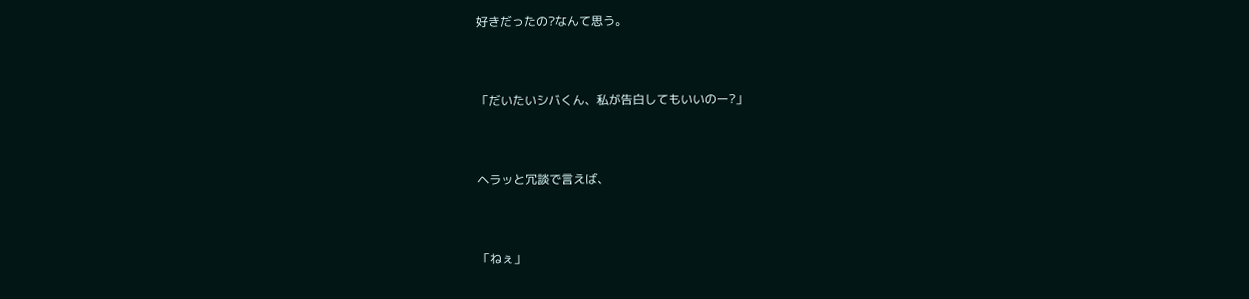好きだったの?なんて思う。



「だいたいシバくん、私が告白してもいいのー?」



ヘラッと冗談で言えば、



「ねぇ」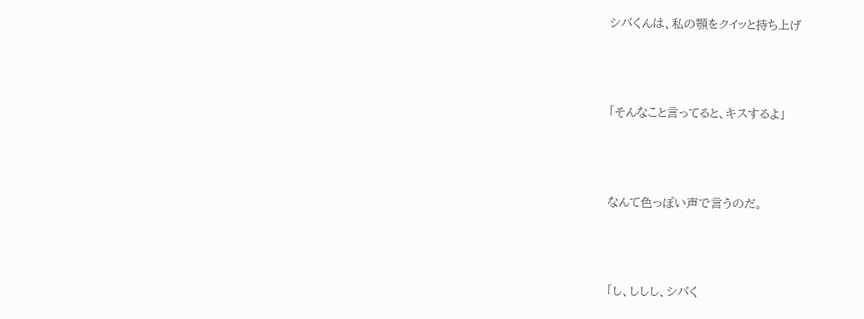シバくんは、私の顎をクイッと持ち上げ



「そんなこと言ってると、キスするよ」



なんて色っぽい声で言うのだ。



「し、ししし、シバく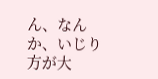ん、なんか、いじり方が大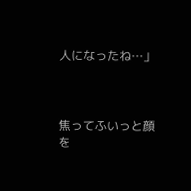人になったね…」



焦ってふいっと顔を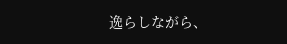逸らしながら、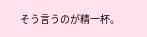そう言うのが精一杯。